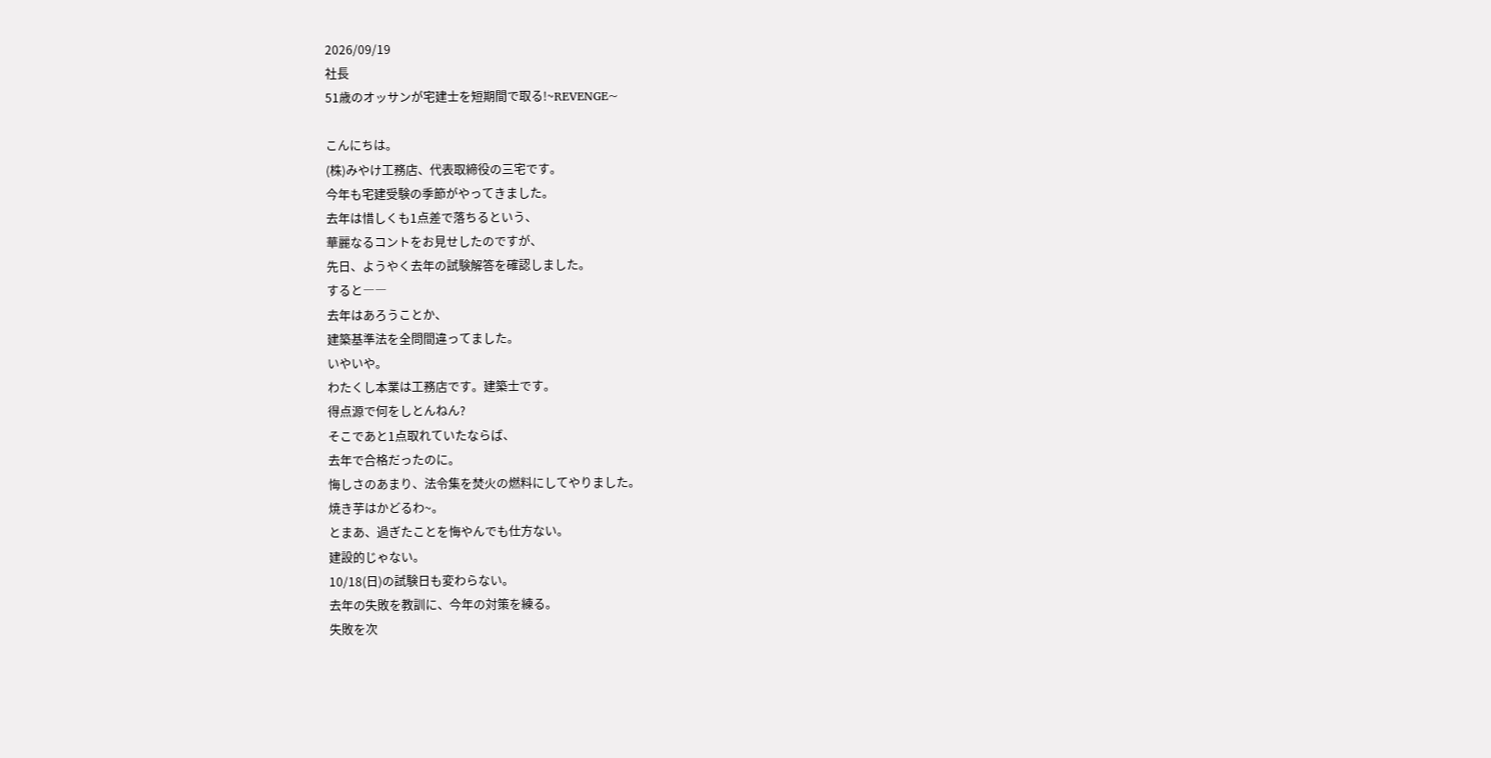2026/09/19
社長
51歳のオッサンが宅建士を短期間で取る!~REVENGE~

こんにちは。
(株)みやけ工務店、代表取締役の三宅です。
今年も宅建受験の季節がやってきました。
去年は惜しくも1点差で落ちるという、
華麗なるコントをお見せしたのですが、
先日、ようやく去年の試験解答を確認しました。
すると――
去年はあろうことか、
建築基準法を全問間違ってました。
いやいや。
わたくし本業は工務店です。建築士です。
得点源で何をしとんねん?
そこであと1点取れていたならば、
去年で合格だったのに。
悔しさのあまり、法令集を焚火の燃料にしてやりました。
焼き芋はかどるわ~。
とまあ、過ぎたことを悔やんでも仕方ない。
建設的じゃない。
10/18(日)の試験日も変わらない。
去年の失敗を教訓に、今年の対策を練る。
失敗を次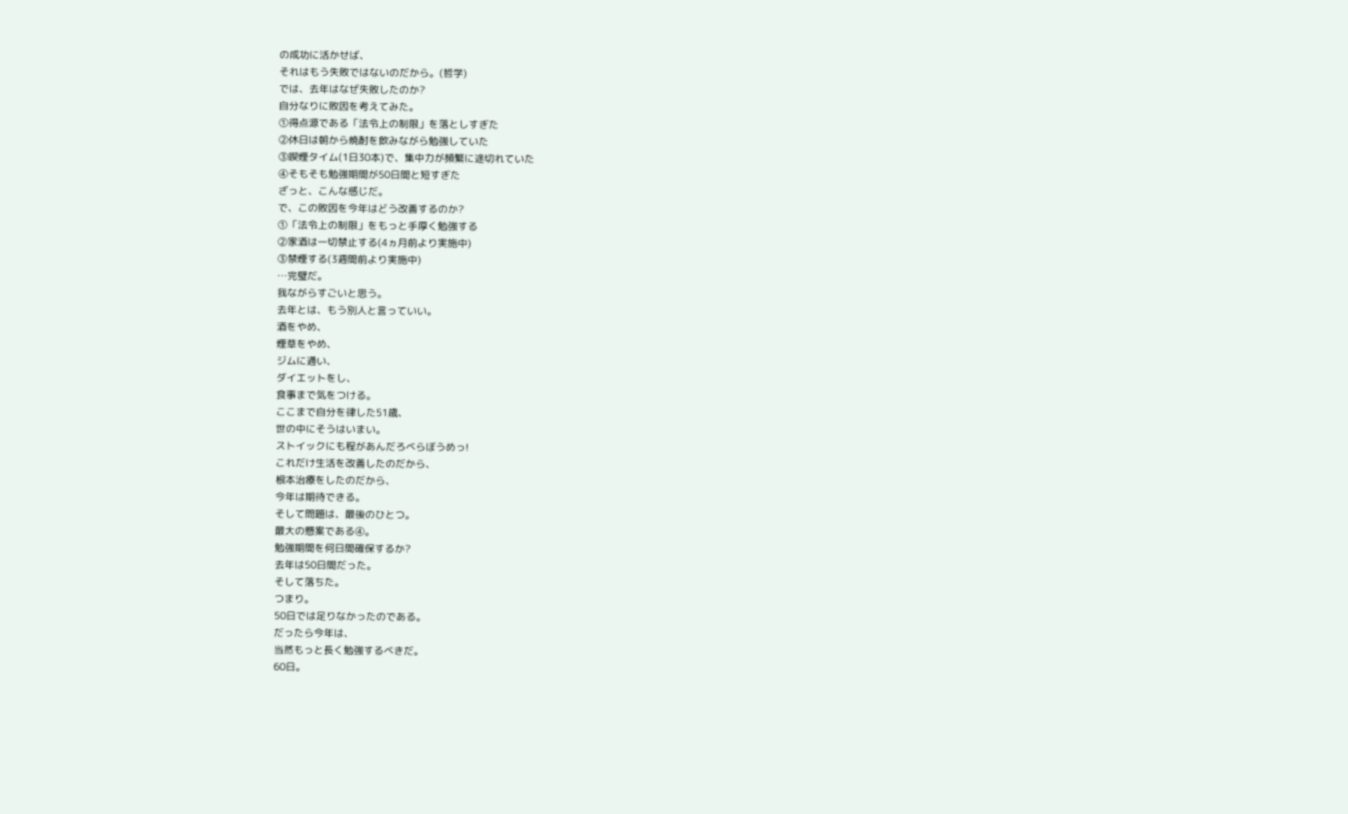の成功に活かせば、
それはもう失敗ではないのだから。(哲学)
では、去年はなぜ失敗したのか?
自分なりに敗因を考えてみた。
①得点源である「法令上の制限」を落としすぎた
②休日は朝から焼酎を飲みながら勉強していた
③喫煙タイム(1日30本)で、集中力が頻繁に途切れていた
④そもそも勉強期間が50日間と短すぎた
ざっと、こんな感じだ。
で、この敗因を今年はどう改善するのか?
①「法令上の制限」をもっと手厚く勉強する
②家酒は一切禁止する(4ヵ月前より実施中)
③禁煙する(3週間前より実施中)
…完璧だ。
我ながらすごいと思う。
去年とは、もう別人と言っていい。
酒をやめ、
煙草をやめ、
ジムに通い、
ダイエットをし、
食事まで気をつける。
ここまで自分を律した51歳、
世の中にそうはいまい。
ストイックにも程があんだろべらぼうめっ!
これだけ生活を改善したのだから、
根本治療をしたのだから、
今年は期待できる。
そして問題は、最後のひとつ。
最大の懸案である④。
勉強期間を何日間確保するか?
去年は50日間だった。
そして落ちた。
つまり。
50日では足りなかったのである。
だったら今年は、
当然もっと長く勉強するべきだ。
60日。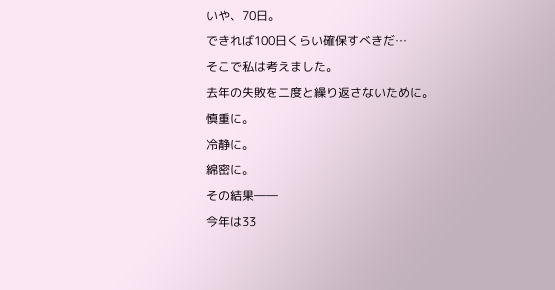いや、70日。
できれば100日くらい確保すべきだ…
そこで私は考えました。
去年の失敗を二度と繰り返さないために。
慎重に。
冷静に。
綿密に。
その結果――
今年は33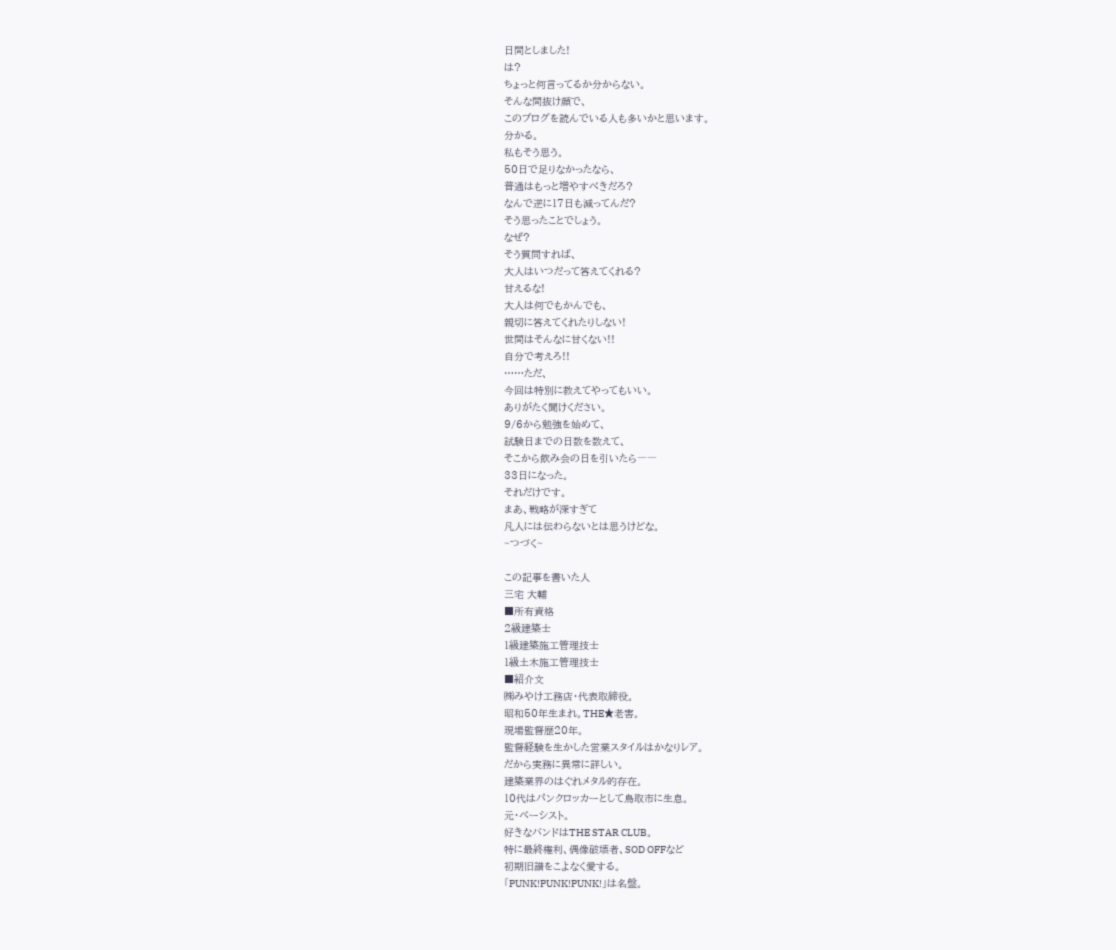日間としました!
は?
ちょっと何言ってるか分からない。
そんな間抜け顔で、
このブログを読んでいる人も多いかと思います。
分かる。
私もそう思う。
50日で足りなかったなら、
普通はもっと増やすべきだろ?
なんで逆に17日も減ってんだ?
そう思ったことでしょう。
なぜ?
そう質問すれば、
大人はいつだって答えてくれる?
甘えるな!
大人は何でもかんでも、
親切に答えてくれたりしない!
世間はそんなに甘くない!!
自分で考えろ!!
……ただ、
今回は特別に教えてやってもいい。
ありがたく聞けください。
9/6から勉強を始めて、
試験日までの日数を数えて、
そこから飲み会の日を引いたら――
33日になった。
それだけです。
まあ、戦略が深すぎて
凡人には伝わらないとは思うけどな。
~つづく~

この記事を書いた人
三宅 大輔
■所有資格
2級建築士
1級建築施工管理技士
1級土木施工管理技士
■紹介文
㈱みやけ工務店・代表取締役。
昭和50年生まれ。THE★老害。
現場監督歴20年。
監督経験を生かした営業スタイルはかなりレア。
だから実務に異常に詳しい。
建築業界のはぐれメタル的存在。
10代はパンクロッカーとして鳥取市に生息。
元・ベーシスト。
好きなバンドはTHE STAR CLUB。
特に最終権利、偶像破壊者、SOD OFFなど
初期旧譜をこよなく愛する。
「PUNK!PUNK!PUNK!」は名盤。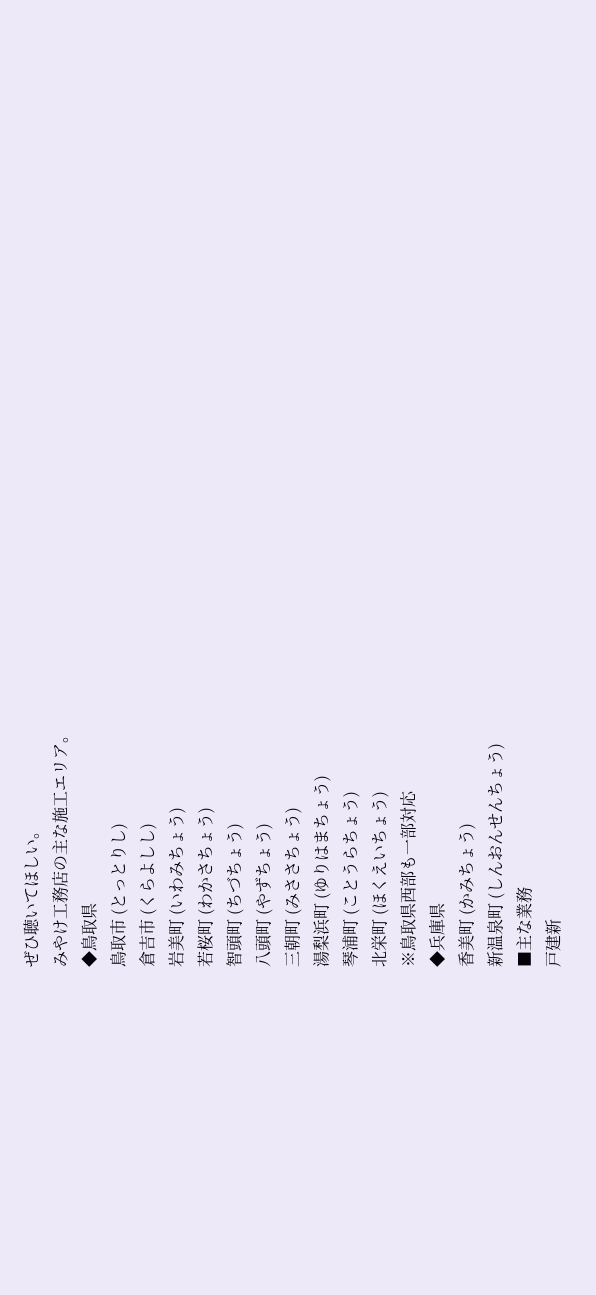ぜひ聴いてほしい。
みやけ工務店の主な施工エリア。
◆鳥取県
鳥取市 (とっとりし)
倉吉市 (くらよしし)
岩美町 (いわみちょう)
若桜町 (わかさちょう)
智頭町 (ちづちょう)
八頭町 (やずちょう)
三朝町 (みささちょう)
湯梨浜町 (ゆりはまちょう)
琴浦町 (ことうらちょう)
北栄町 (ほくえいちょう)
※鳥取県西部も一部対応
◆兵庫県
香美町 (かみちょう)
新温泉町 (しんおんせんちょう)
■主な業務
戸建新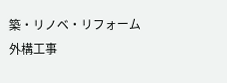築・リノベ・リフォーム
外構工事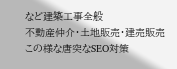など建築工事全般
不動産仲介・土地販売・建売販売
この様な唐突なSEO対策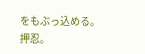をもぶっ込める。
押忍。